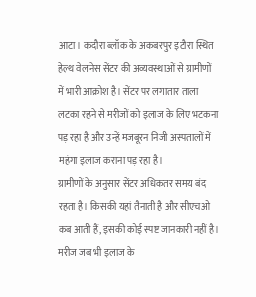आटा। कदौरा ब्लॉक के अकबरपुर इटौरा स्थित हेल्थ वेलनेस सेंटर की अव्यवस्थाओं से ग्रामीणों में भारी आक्रोश है। सेंटर पर लगातार ताला लटका रहने से मरीजों को इलाज के लिए भटकना पड़ रहा है और उन्हें मजबूरन निजी अस्पतालों में महंगा इलाज कराना पड़ रहा है।
ग्रामीणों के अनुसार सेंटर अधिकतर समय बंद रहता है। किसकी यहां तैनाती है और सीएचओ कब आती हैं, इसकी कोई स्पष्ट जानकारी नहीं है। मरीज जब भी इलाज के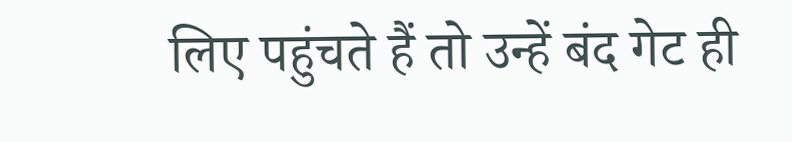लिए पहुंचते हैं तो उन्हें बंद गेट ही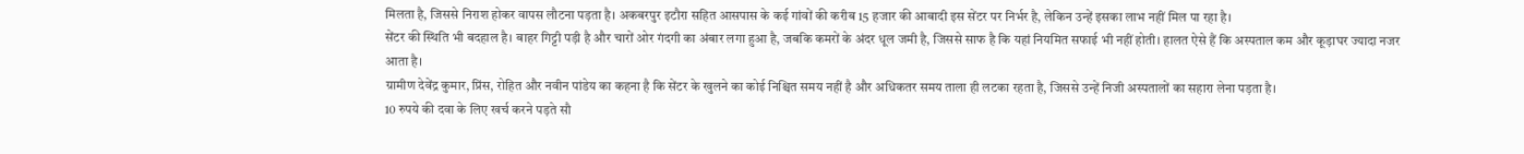मिलता है, जिससे निराश होकर वापस लौटना पड़ता है। अकबरपुर इटौरा सहित आसपास के कई गांवों की करीब 15 हजार की आबादी इस सेंटर पर निर्भर है, लेकिन उन्हें इसका लाभ नहीं मिल पा रहा है।
सेंटर की स्थिति भी बदहाल है। बाहर गिट्टी पड़ी है और चारों ओर गंदगी का अंबार लगा हुआ है, जबकि कमरों के अंदर धूल जमी है, जिससे साफ है कि यहां नियमित सफाई भी नहीं होती। हालत ऐसे हैं कि अस्पताल कम और कूड़ाघर ज्यादा नजर आता है।
ग्रामीण देवेंद्र कुमार, प्रिंस, रोहित और नवीन पांडेय का कहना है कि सेंटर के खुलने का कोई निश्चित समय नहीं है और अधिकतर समय ताला ही लटका रहता है, जिससे उन्हें निजी अस्पतालों का सहारा लेना पड़ता है।
10 रुपये की दवा के लिए खर्च करने पड़ते सौ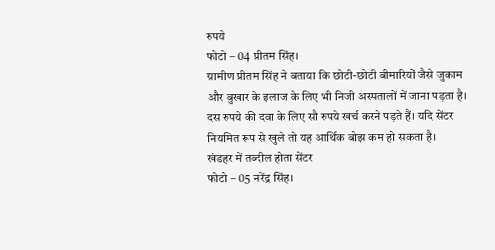रुपये
फोटो – 04 प्रीतम सिंह।
ग्रामीण प्रीतम सिंह ने बताया कि छोटी-छोटी बीमारियों जैसे जुकाम और बुखार के इलाज के लिए भी निजी अस्पतालों में जाना पड़ता है। दस रुपये की दवा के लिए सौ रुपये खर्च करने पड़ते हैं। यदि सेंटर नियमित रूप से खुले तो यह आर्थिक बोझ कम हो सकता है।
खंडहर में तब्दील होता सेंटर
फोटो – 05 नरेंद्र सिंह।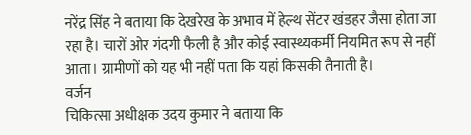नरेंद्र सिंह ने बताया कि देखरेख के अभाव में हेल्थ सेंटर खंडहर जैसा होता जा रहा है। चारों ओर गंदगी फैली है और कोई स्वास्थ्यकर्मी नियमित रूप से नहीं आता। ग्रामीणों को यह भी नहीं पता कि यहां किसकी तैनाती है।
वर्जन
चिकित्सा अधीक्षक उदय कुमार ने बताया कि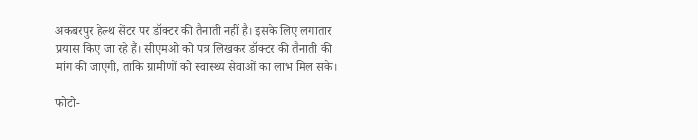अकबरपुर हेल्थ सेंटर पर डॉक्टर की तैनाती नहीं है। इसके लिए लगातार प्रयास किए जा रहे हैं। सीएमओ को पत्र लिखकर डॉक्टर की तैनाती की मांग की जाएगी, ताकि ग्रामीणों को स्वास्थ्य सेवाओं का लाभ मिल सके।

फोटो-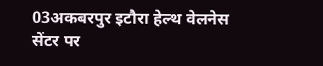03अकबरपुर इटौरा हेल्थ वेलनेस सेंटर पर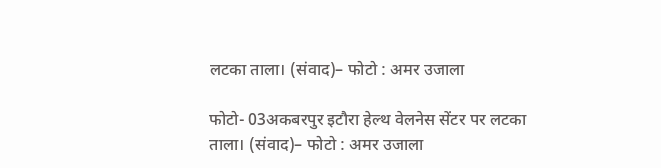लटका ताला। (संवाद)– फोटो : अमर उजाला

फोटो- 03अकबरपुर इटौरा हेल्थ वेलनेस सेंटर पर लटका ताला। (संवाद)– फोटो : अमर उजाला